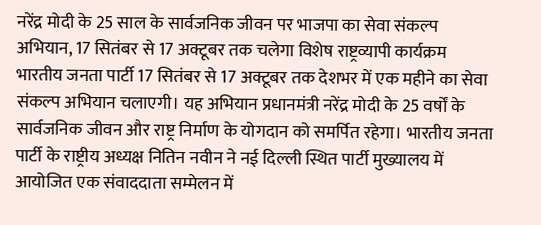नरेंद्र मोदी के 25 साल के सार्वजनिक जीवन पर भाजपा का सेवा संकल्प अभियान, 17 सितंबर से 17 अक्टूबर तक चलेगा विशेष राष्ट्रव्यापी कार्यक्रम भारतीय जनता पार्टी 17 सितंबर से 17 अक्टूबर तक देशभर में एक महीने का सेवा संकल्प अभियान चलाएगी। यह अभियान प्रधानमंत्री नरेंद्र मोदी के 25 वर्षों के सार्वजनिक जीवन और राष्ट्र निर्माण के योगदान को समर्पित रहेगा। भारतीय जनता पार्टी के राष्ट्रीय अध्यक्ष नितिन नवीन ने नई दिल्ली स्थित पार्टी मुख्यालय में आयोजित एक संवाददाता सम्मेलन में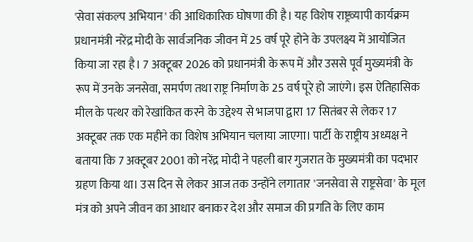'सेवा संकल्प अभियान' की आधिकारिक घोषणा की है। यह विशेष राष्ट्रव्यापी कार्यक्रम प्रधानमंत्री नरेंद्र मोदी के सार्वजनिक जीवन में 25 वर्ष पूरे होने के उपलक्ष्य में आयोजित किया जा रहा है। 7 अक्टूबर 2026 को प्रधानमंत्री के रूप में और उससे पूर्व मुख्यमंत्री के रूप में उनके जनसेवा, समर्पण तथा राष्ट्र निर्माण के 25 वर्ष पूरे हो जाएंगे। इस ऐतिहासिक मील के पत्थर को रेखांकित करने के उद्देश्य से भाजपा द्वारा 17 सितंबर से लेकर 17 अक्टूबर तक एक महीने का विशेष अभियान चलाया जाएगा। पार्टी के राष्ट्रीय अध्यक्ष ने बताया कि 7 अक्टूबर 2001 को नरेंद्र मोदी ने पहली बार गुजरात के मुख्यमंत्री का पदभार ग्रहण किया था। उस दिन से लेकर आज तक उन्होंने लगातार 'जनसेवा से राष्ट्रसेवा' के मूल मंत्र को अपने जीवन का आधार बनाकर देश और समाज की प्रगति के लिए काम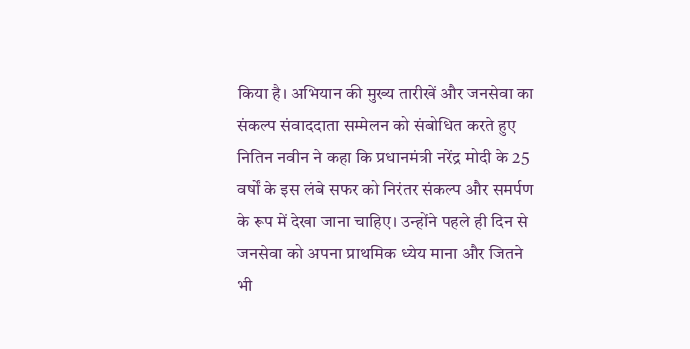किया है। अभियान की मुख्य तारीखें और जनसेवा का संकल्प संवाददाता सम्मेलन को संबोधित करते हुए नितिन नवीन ने कहा कि प्रधानमंत्री नरेंद्र मोदी के 25 वर्षों के इस लंबे सफर को निरंतर संकल्प और समर्पण के रूप में देखा जाना चाहिए। उन्होंने पहले ही दिन से जनसेवा को अपना प्राथमिक ध्येय माना और जितने भी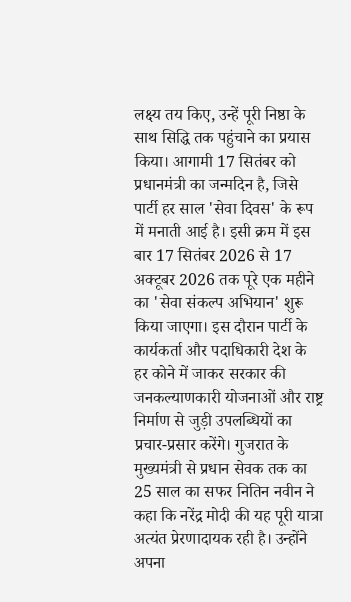लक्ष्य तय किए, उन्हें पूरी निष्ठा के साथ सिद्धि तक पहुंचाने का प्रयास किया। आगामी 17 सितंबर को प्रधानमंत्री का जन्मदिन है, जिसे पार्टी हर साल 'सेवा दिवस' के रूप में मनाती आई है। इसी क्रम में इस बार 17 सितंबर 2026 से 17 अक्टूबर 2026 तक पूरे एक महीने का 'सेवा संकल्प अभियान' शुरू किया जाएगा। इस दौरान पार्टी के कार्यकर्ता और पदाधिकारी देश के हर कोने में जाकर सरकार की जनकल्याणकारी योजनाओं और राष्ट्र निर्माण से जुड़ी उपलब्धियों का प्रचार-प्रसार करेंगे। गुजरात के मुख्यमंत्री से प्रधान सेवक तक का 25 साल का सफर नितिन नवीन ने कहा कि नरेंद्र मोदी की यह पूरी यात्रा अत्यंत प्रेरणादायक रही है। उन्होंने अपना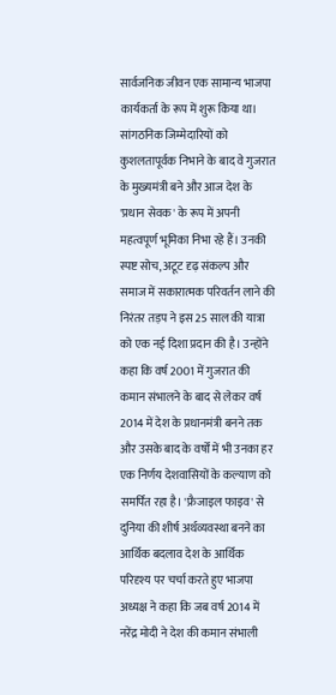सार्वजनिक जीवन एक सामान्य भाजपा कार्यकर्ता के रूप में शुरू किया था। सांगठनिक जिम्मेदारियों को कुशलतापूर्वक निभाने के बाद वे गुजरात के मुख्यमंत्री बने और आज देश के 'प्रधान सेवक' के रूप में अपनी महत्वपूर्ण भूमिका निभा रहे हैं। उनकी स्पष्ट सोच, अटूट दृढ़ संकल्प और समाज में सकारात्मक परिवर्तन लाने की निरंतर तड़प ने इस 25 साल की यात्रा को एक नई दिशा प्रदान की है। उन्होंने कहा कि वर्ष 2001 में गुजरात की कमान संभालने के बाद से लेकर वर्ष 2014 में देश के प्रधानमंत्री बनने तक और उसके बाद के वर्षों में भी उनका हर एक निर्णय देशवासियों के कल्याण को समर्पित रहा है। 'फ्रैजाइल फाइव' से दुनिया की शीर्ष अर्थव्यवस्था बनने का आर्थिक बदलाव देश के आर्थिक परिदृश्य पर चर्चा करते हुए भाजपा अध्यक्ष ने कहा कि जब वर्ष 2014 में नरेंद्र मोदी ने देश की कमान संभाली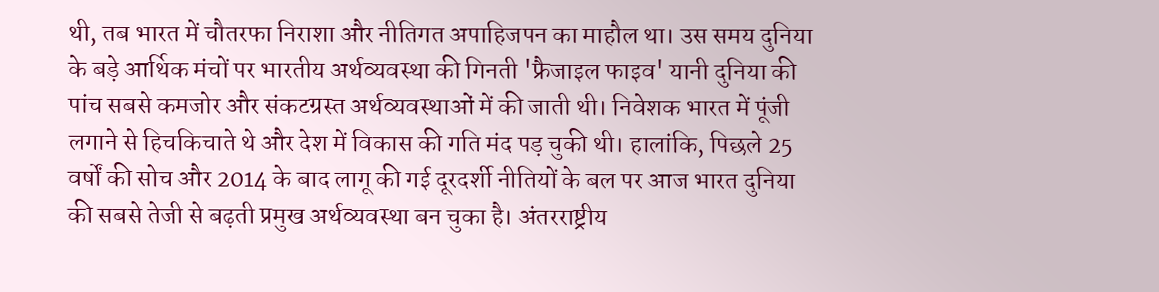थी, तब भारत में चौतरफा निराशा और नीतिगत अपाहिजपन का माहौल था। उस समय दुनिया के बड़े आर्थिक मंचों पर भारतीय अर्थव्यवस्था की गिनती 'फ्रैजाइल फाइव' यानी दुनिया की पांच सबसे कमजोर और संकटग्रस्त अर्थव्यवस्थाओं में की जाती थी। निवेशक भारत में पूंजी लगाने से हिचकिचाते थे और देश में विकास की गति मंद पड़ चुकी थी। हालांकि, पिछले 25 वर्षों की सोच और 2014 के बाद लागू की गई दूरदर्शी नीतियों के बल पर आज भारत दुनिया की सबसे तेजी से बढ़ती प्रमुख अर्थव्यवस्था बन चुका है। अंतरराष्ट्रीय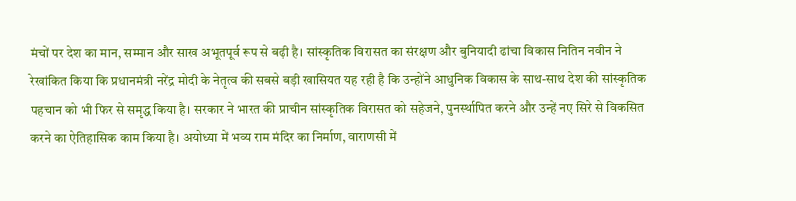मंचों पर देश का मान, सम्मान और साख अभूतपूर्व रूप से बढ़ी है। सांस्कृतिक विरासत का संरक्षण और बुनियादी ढांचा विकास नितिन नवीन ने रेखांकित किया कि प्रधानमंत्री नरेंद्र मोदी के नेतृत्व की सबसे बड़ी खासियत यह रही है कि उन्होंने आधुनिक विकास के साथ-साथ देश की सांस्कृतिक पहचान को भी फिर से समृद्ध किया है। सरकार ने भारत की प्राचीन सांस्कृतिक विरासत को सहेजने, पुनर्स्थापित करने और उन्हें नए सिरे से विकसित करने का ऐतिहासिक काम किया है। अयोध्या में भव्य राम मंदिर का निर्माण, वाराणसी में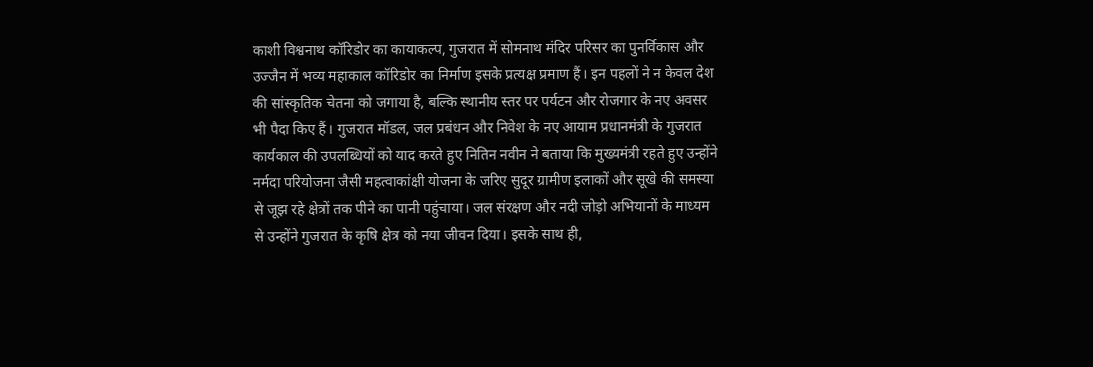काशी विश्वनाथ कॉरिडोर का कायाकल्प, गुजरात में सोमनाथ मंदिर परिसर का पुनर्विकास और उज्जैन में भव्य महाकाल कॉरिडोर का निर्माण इसके प्रत्यक्ष प्रमाण हैं। इन पहलों ने न केवल देश की सांस्कृतिक चेतना को जगाया है, बल्कि स्थानीय स्तर पर पर्यटन और रोजगार के नए अवसर भी पैदा किए हैं। गुजरात मॉडल, जल प्रबंधन और निवेश के नए आयाम प्रधानमंत्री के गुजरात कार्यकाल की उपलब्धियों को याद करते हुए नितिन नवीन ने बताया कि मुख्यमंत्री रहते हुए उन्होंने नर्मदा परियोजना जैसी महत्वाकांक्षी योजना के जरिए सुदूर ग्रामीण इलाकों और सूखे की समस्या से जूझ रहे क्षेत्रों तक पीने का पानी पहुंचाया। जल संरक्षण और नदी जोड़ो अभियानों के माध्यम से उन्होंने गुजरात के कृषि क्षेत्र को नया जीवन दिया। इसके साथ ही,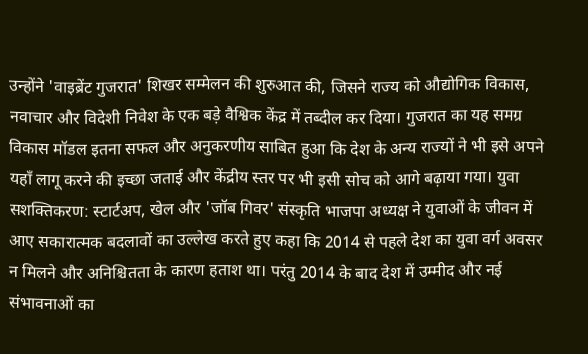उन्होंने 'वाइब्रेंट गुजरात' शिखर सम्मेलन की शुरुआत की, जिसने राज्य को औद्योगिक विकास, नवाचार और विदेशी निवेश के एक बड़े वैश्विक केंद्र में तब्दील कर दिया। गुजरात का यह समग्र विकास मॉडल इतना सफल और अनुकरणीय साबित हुआ कि देश के अन्य राज्यों ने भी इसे अपने यहाँ लागू करने की इच्छा जताई और केंद्रीय स्तर पर भी इसी सोच को आगे बढ़ाया गया। युवा सशक्तिकरण: स्टार्टअप, खेल और 'जॉब गिवर' संस्कृति भाजपा अध्यक्ष ने युवाओं के जीवन में आए सकारात्मक बदलावों का उल्लेख करते हुए कहा कि 2014 से पहले देश का युवा वर्ग अवसर न मिलने और अनिश्चितता के कारण हताश था। परंतु 2014 के बाद देश में उम्मीद और नई संभावनाओं का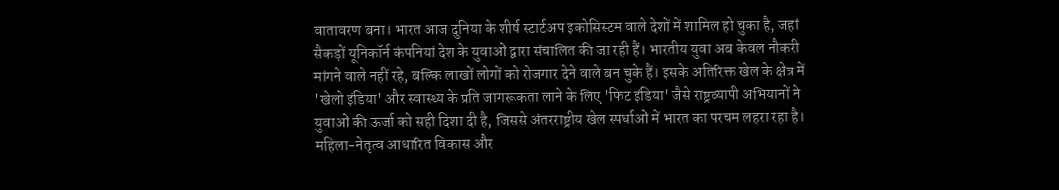वातावरण बना। भारत आज दुनिया के शीर्ष स्टार्टअप इकोसिस्टम वाले देशों में शामिल हो चुका है, जहां सैकड़ों यूनिकॉर्न कंपनियां देश के युवाओं द्वारा संचालित की जा रही हैं। भारतीय युवा अब केवल नौकरी मांगने वाले नहीं रहे, बल्कि लाखों लोगों को रोजगार देने वाले बन चुके हैं। इसके अतिरिक्त खेल के क्षेत्र में 'खेलो इंडिया' और स्वास्थ्य के प्रति जागरूकता लाने के लिए 'फिट इंडिया' जैसे राष्ट्रव्यापी अभियानों ने युवाओं की ऊर्जा को सही दिशा दी है, जिससे अंतरराष्ट्रीय खेल स्पर्धाओं में भारत का परचम लहरा रहा है। महिला-नेतृत्व आधारित विकास और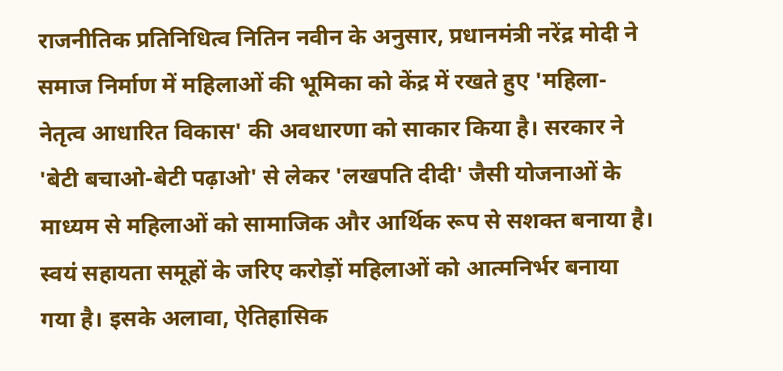राजनीतिक प्रतिनिधित्व नितिन नवीन के अनुसार, प्रधानमंत्री नरेंद्र मोदी ने समाज निर्माण में महिलाओं की भूमिका को केंद्र में रखते हुए 'महिला-नेतृत्व आधारित विकास' की अवधारणा को साकार किया है। सरकार ने 'बेटी बचाओ-बेटी पढ़ाओ' से लेकर 'लखपति दीदी' जैसी योजनाओं के माध्यम से महिलाओं को सामाजिक और आर्थिक रूप से सशक्त बनाया है। स्वयं सहायता समूहों के जरिए करोड़ों महिलाओं को आत्मनिर्भर बनाया गया है। इसके अलावा, ऐतिहासिक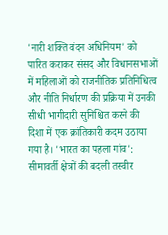'नारी शक्ति वंदन अधिनियम' को पारित कराकर संसद और विधानसभाओं में महिलाओं को राजनीतिक प्रतिनिधित्व और नीति निर्धारण की प्रक्रिया में उनकी सीधी भागीदारी सुनिश्चित करने की दिशा में एक क्रांतिकारी कदम उठाया गया है। 'भारत का पहला गांव': सीमावर्ती क्षेत्रों की बदली तस्वीर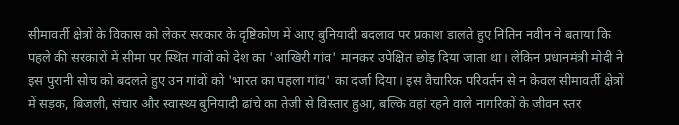सीमावर्ती क्षेत्रों के विकास को लेकर सरकार के दृष्टिकोण में आए बुनियादी बदलाव पर प्रकाश डालते हुए नितिन नवीन ने बताया कि पहले की सरकारों में सीमा पर स्थित गांवों को देश का 'आखिरी गांव' मानकर उपेक्षित छोड़ दिया जाता था। लेकिन प्रधानमंत्री मोदी ने इस पुरानी सोच को बदलते हुए उन गांवों को 'भारत का पहला गांव' का दर्जा दिया। इस वैचारिक परिवर्तन से न केवल सीमावर्ती क्षेत्रों में सड़क, बिजली, संचार और स्वास्थ्य बुनियादी ढांचे का तेजी से विस्तार हुआ, बल्कि वहां रहने वाले नागरिकों के जीवन स्तर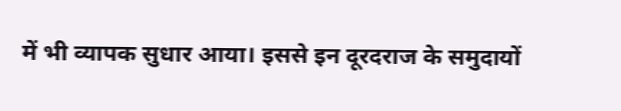में भी व्यापक सुधार आया। इससे इन दूरदराज के समुदायों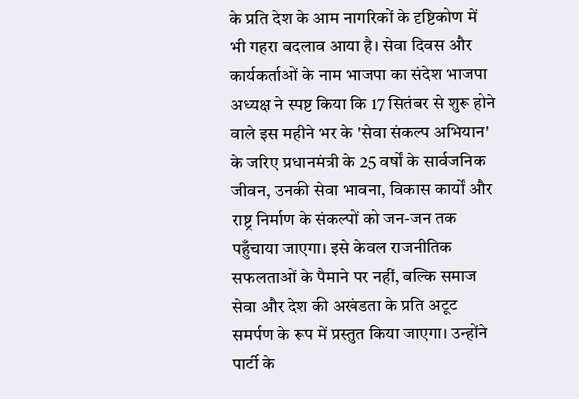के प्रति देश के आम नागरिकों के दृष्टिकोण में भी गहरा बदलाव आया है। सेवा दिवस और कार्यकर्ताओं के नाम भाजपा का संदेश भाजपा अध्यक्ष ने स्पष्ट किया कि 17 सितंबर से शुरू होने वाले इस महीने भर के 'सेवा संकल्प अभियान' के जरिए प्रधानमंत्री के 25 वर्षों के सार्वजनिक जीवन, उनकी सेवा भावना, विकास कार्यों और राष्ट्र निर्माण के संकल्पों को जन-जन तक पहुँचाया जाएगा। इसे केवल राजनीतिक सफलताओं के पैमाने पर नहीं, बल्कि समाज सेवा और देश की अखंडता के प्रति अटूट समर्पण के रूप में प्रस्तुत किया जाएगा। उन्होंने पार्टी के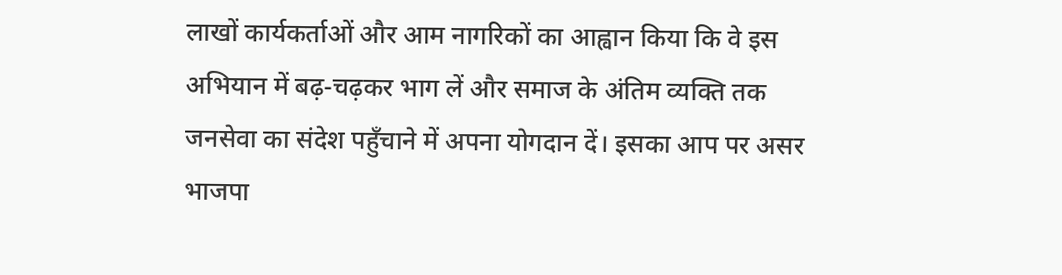लाखों कार्यकर्ताओं और आम नागरिकों का आह्वान किया कि वे इस अभियान में बढ़-चढ़कर भाग लें और समाज के अंतिम व्यक्ति तक जनसेवा का संदेश पहुँचाने में अपना योगदान दें। इसका आप पर असर भाजपा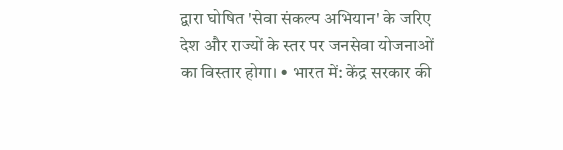द्वारा घोषित 'सेवा संकल्प अभियान' के जरिए देश और राज्यों के स्तर पर जनसेवा योजनाओं का विस्तार होगा। • भारत में: केंद्र सरकार की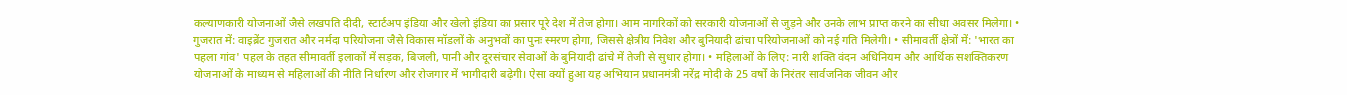कल्याणकारी योजनाओं जैसे लखपति दीदी, स्टार्टअप इंडिया और खेलो इंडिया का प्रसार पूरे देश में तेज होगा। आम नागरिकों को सरकारी योजनाओं से जुड़ने और उनके लाभ प्राप्त करने का सीधा अवसर मिलेगा। • गुजरात में: वाइब्रेंट गुजरात और नर्मदा परियोजना जैसे विकास मॉडलों के अनुभवों का पुनः स्मरण होगा, जिससे क्षेत्रीय निवेश और बुनियादी ढांचा परियोजनाओं को नई गति मिलेगी। • सीमावर्ती क्षेत्रों में: 'भारत का पहला गांव' पहल के तहत सीमावर्ती इलाकों में सड़क, बिजली, पानी और दूरसंचार सेवाओं के बुनियादी ढांचे में तेजी से सुधार होगा। • महिलाओं के लिए: नारी शक्ति वंदन अधिनियम और आर्थिक सशक्तिकरण योजनाओं के माध्यम से महिलाओं की नीति निर्धारण और रोजगार में भागीदारी बढ़ेगी। ऐसा क्यों हुआ यह अभियान प्रधानमंत्री नरेंद्र मोदी के 25 वर्षों के निरंतर सार्वजनिक जीवन और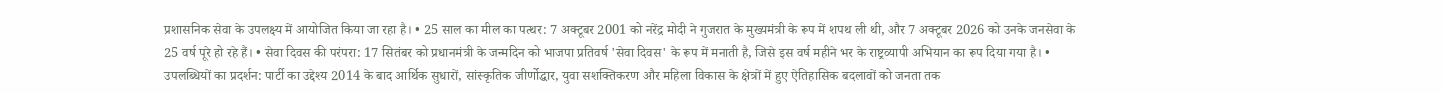प्रशासनिक सेवा के उपलक्ष्य में आयोजित किया जा रहा है। • 25 साल का मील का पत्थर: 7 अक्टूबर 2001 को नरेंद्र मोदी ने गुजरात के मुख्यमंत्री के रूप में शपथ ली थी, और 7 अक्टूबर 2026 को उनके जनसेवा के 25 वर्ष पूरे हो रहे हैं। • सेवा दिवस की परंपरा: 17 सितंबर को प्रधानमंत्री के जन्मदिन को भाजपा प्रतिवर्ष 'सेवा दिवस' के रूप में मनाती है, जिसे इस वर्ष महीने भर के राष्ट्रव्यापी अभियान का रूप दिया गया है। • उपलब्धियों का प्रदर्शन: पार्टी का उद्देश्य 2014 के बाद आर्थिक सुधारों, सांस्कृतिक जीर्णोद्धार, युवा सशक्तिकरण और महिला विकास के क्षेत्रों में हुए ऐतिहासिक बदलावों को जनता तक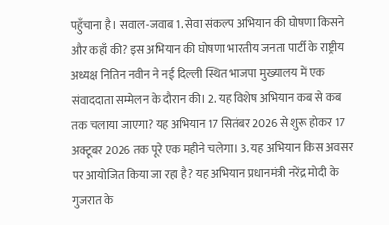पहुँचाना है। सवाल-जवाब 1. सेवा संकल्प अभियान की घोषणा किसने और कहाँ की? इस अभियान की घोषणा भारतीय जनता पार्टी के राष्ट्रीय अध्यक्ष नितिन नवीन ने नई दिल्ली स्थित भाजपा मुख्यालय में एक संवाददाता सम्मेलन के दौरान की। 2. यह विशेष अभियान कब से कब तक चलाया जाएगा? यह अभियान 17 सितंबर 2026 से शुरू होकर 17 अक्टूबर 2026 तक पूरे एक महीने चलेगा। 3. यह अभियान किस अवसर पर आयोजित किया जा रहा है? यह अभियान प्रधानमंत्री नरेंद्र मोदी के गुजरात के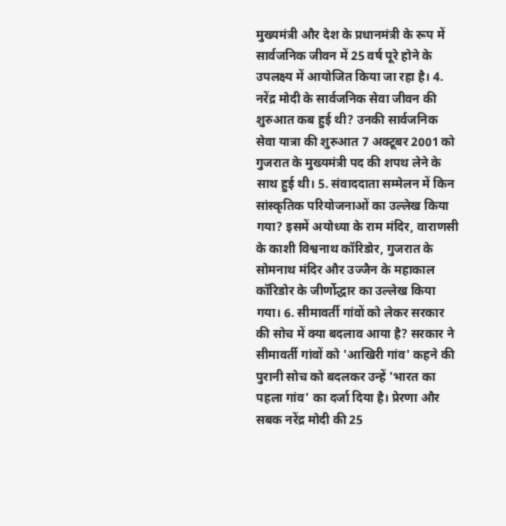मुख्यमंत्री और देश के प्रधानमंत्री के रूप में सार्वजनिक जीवन में 25 वर्ष पूरे होने के उपलक्ष्य में आयोजित किया जा रहा है। 4. नरेंद्र मोदी के सार्वजनिक सेवा जीवन की शुरुआत कब हुई थी? उनकी सार्वजनिक सेवा यात्रा की शुरुआत 7 अक्टूबर 2001 को गुजरात के मुख्यमंत्री पद की शपथ लेने के साथ हुई थी। 5. संवाददाता सम्मेलन में किन सांस्कृतिक परियोजनाओं का उल्लेख किया गया? इसमें अयोध्या के राम मंदिर, वाराणसी के काशी विश्वनाथ कॉरिडोर, गुजरात के सोमनाथ मंदिर और उज्जैन के महाकाल कॉरिडोर के जीर्णोद्धार का उल्लेख किया गया। 6. सीमावर्ती गांवों को लेकर सरकार की सोच में क्या बदलाव आया है? सरकार ने सीमावर्ती गांवों को 'आखिरी गांव' कहने की पुरानी सोच को बदलकर उन्हें 'भारत का पहला गांव' का दर्जा दिया है। प्रेरणा और सबक नरेंद्र मोदी की 25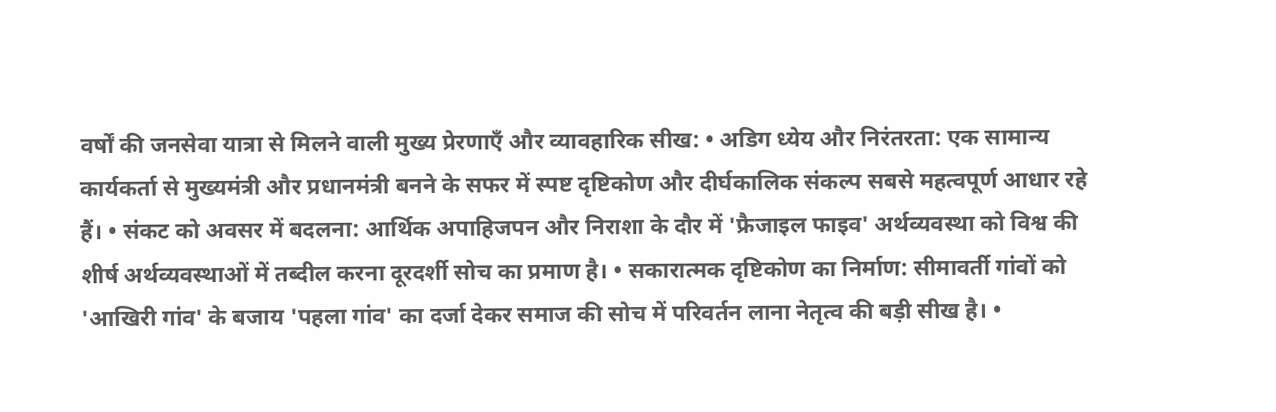वर्षों की जनसेवा यात्रा से मिलने वाली मुख्य प्रेरणाएँ और व्यावहारिक सीख: • अडिग ध्येय और निरंतरता: एक सामान्य कार्यकर्ता से मुख्यमंत्री और प्रधानमंत्री बनने के सफर में स्पष्ट दृष्टिकोण और दीर्घकालिक संकल्प सबसे महत्वपूर्ण आधार रहे हैं। • संकट को अवसर में बदलना: आर्थिक अपाहिजपन और निराशा के दौर में 'फ्रैजाइल फाइव' अर्थव्यवस्था को विश्व की शीर्ष अर्थव्यवस्थाओं में तब्दील करना दूरदर्शी सोच का प्रमाण है। • सकारात्मक दृष्टिकोण का निर्माण: सीमावर्ती गांवों को 'आखिरी गांव' के बजाय 'पहला गांव' का दर्जा देकर समाज की सोच में परिवर्तन लाना नेतृत्व की बड़ी सीख है। •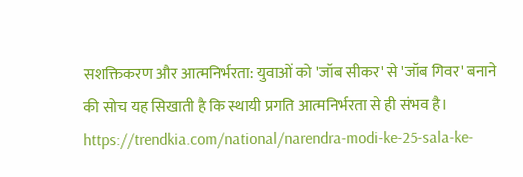सशक्तिकरण और आत्मनिर्भरता: युवाओं को 'जॉब सीकर' से 'जॉब गिवर' बनाने की सोच यह सिखाती है कि स्थायी प्रगति आत्मनिर्भरता से ही संभव है। https://trendkia.com/national/narendra-modi-ke-25-sala-ke-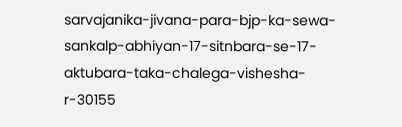sarvajanika-jivana-para-bjp-ka-sewa-sankalp-abhiyan-17-sitnbara-se-17-aktubara-taka-chalega-vishesha-r-30155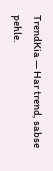TrendKia — Har trend, sabse pehle.